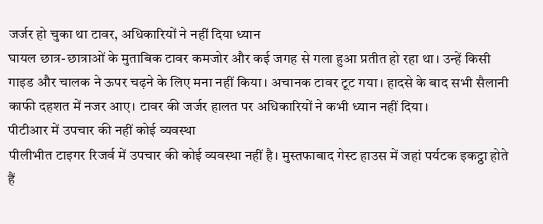जर्जर हो चुका था टावर, अधिकारियों ने नहीं दिया ध्यान
घायल छात्र-छात्राओं के मुताबिक टावर कमजोर और कई जगह से गला हुआ प्रतीत हो रहा था। उन्हें किसी गाइड और चालक ने ऊपर चढ़ने के लिए मना नहीं किया। अचानक टावर टूट गया। हादसे के बाद सभी सैलानी काफी दहशत में नजर आए। टावर की जर्जर हालत पर अधिकारियों ने कभी ध्यान नहीं दिया।
पीटीआर में उपचार की नहीं कोई व्यवस्था
पीलीभीत टाइगर रिजर्व में उपचार की कोई व्यवस्था नहीं है। मुस्तफाबाद गेस्ट हाउस में जहां पर्यटक इकट्ठा होते हैं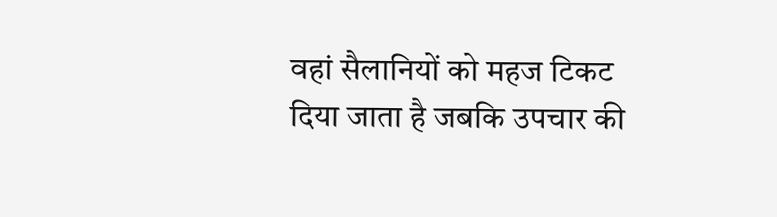वहां सैलानियों को महज टिकट दिया जाता है जबकि उपचार की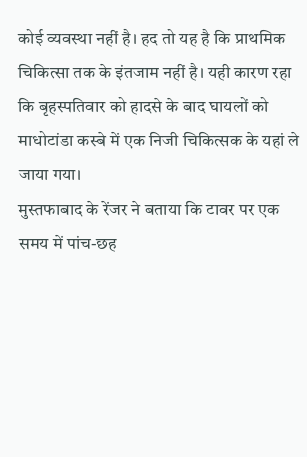कोई व्यवस्था नहीं है। हद तो यह है कि प्राथमिक चिकित्सा तक के इंतजाम नहीं है। यही कारण रहा कि बृहस्पतिवार को हादसे के बाद घायलों को माधोटांडा कस्बे में एक निजी चिकित्सक के यहां ले जाया गया।
मुस्तफाबाद के रेंजर ने बताया कि टावर पर एक समय में पांच-छह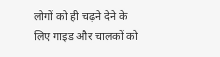लोगों को ही चढ़ने देने के लिए गाइड और चालकों को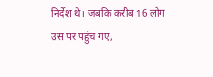निर्देश थे। जबकि करीब 16 लोग उस पर पहुंच गए,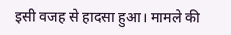इसी वजह से हादसा हुआ। मामले की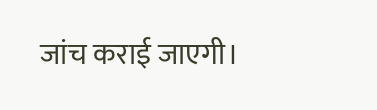जांच कराई जाएगी।